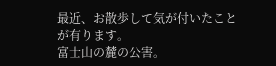最近、お散歩して気が付いたことが有ります。
富士山の麓の公害。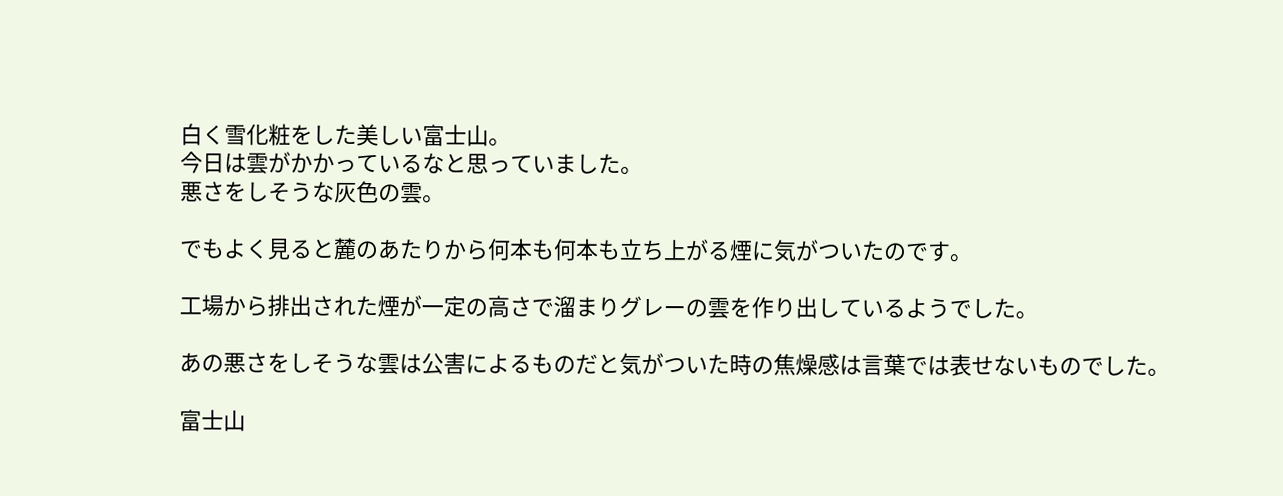白く雪化粧をした美しい富士山。
今日は雲がかかっているなと思っていました。
悪さをしそうな灰色の雲。

でもよく見ると麓のあたりから何本も何本も立ち上がる煙に気がついたのです。

工場から排出された煙が一定の高さで溜まりグレーの雲を作り出しているようでした。

あの悪さをしそうな雲は公害によるものだと気がついた時の焦燥感は言葉では表せないものでした。

富士山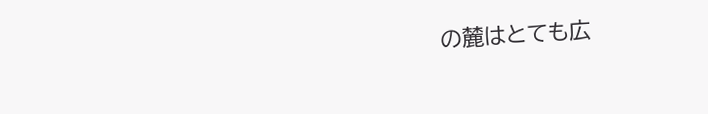の麓はとても広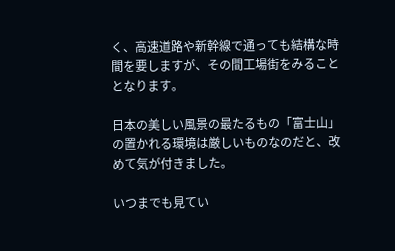く、高速道路や新幹線で通っても結構な時間を要しますが、その間工場街をみることとなります。

日本の美しい風景の最たるもの「富士山」の置かれる環境は厳しいものなのだと、改めて気が付きました。

いつまでも見てい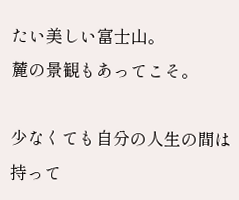たい美しい富士山。
麓の景観もあってこそ。

少なくても自分の人生の間は持って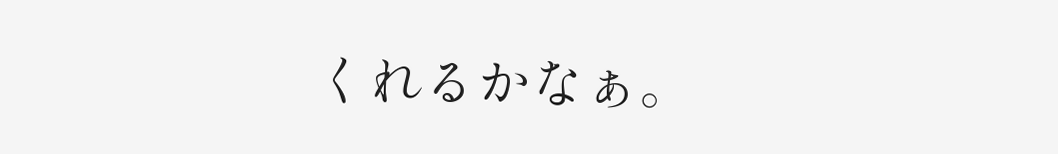くれるかなぁ。